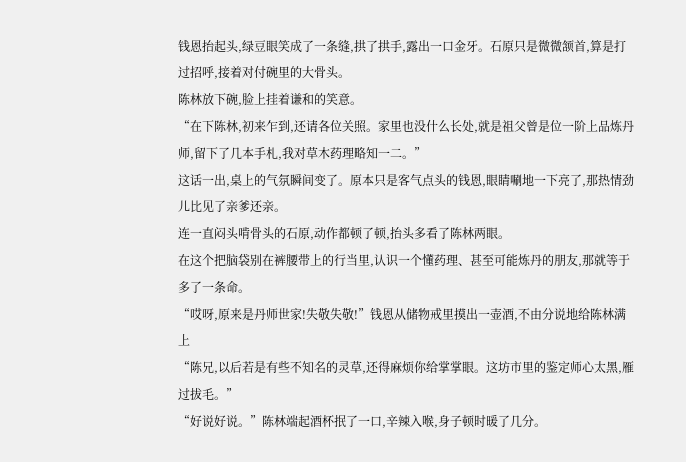钱恩抬起头,绿豆眼笑成了一条缝,拱了拱手,露出一口金牙。石原只是微微颔首,算是打过招呼,接着对付碗里的大骨头。
陈林放下碗,脸上挂着谦和的笑意。
“在下陈林,初来乍到,还请各位关照。家里也没什么长处,就是祖父曾是位一阶上品炼丹师,留下了几本手札,我对草木药理略知一二。”
这话一出,桌上的气氛瞬间变了。原本只是客气点头的钱恩,眼睛唰地一下亮了,那热情劲儿比见了亲爹还亲。
连一直闷头啃骨头的石原,动作都顿了顿,抬头多看了陈林两眼。
在这个把脑袋别在裤腰带上的行当里,认识一个懂药理、甚至可能炼丹的朋友,那就等于多了一条命。
“哎呀,原来是丹师世家!失敬失敬!”钱恩从储物戒里摸出一壶酒,不由分说地给陈林满上
“陈兄,以后若是有些不知名的灵草,还得麻烦你给掌掌眼。这坊市里的鉴定师心太黑,雁过拔毛。”
“好说好说。”陈林端起酒杯抿了一口,辛辣入喉,身子顿时暖了几分。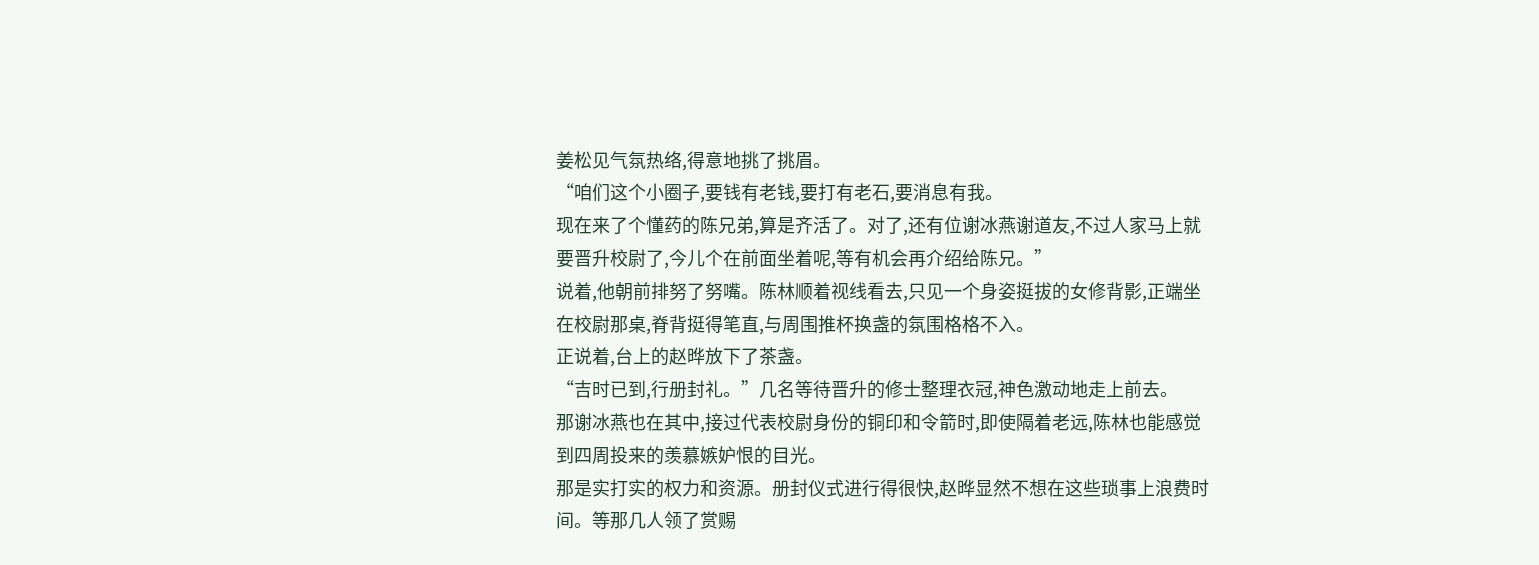姜松见气氛热络,得意地挑了挑眉。
“咱们这个小圈子,要钱有老钱,要打有老石,要消息有我。
现在来了个懂药的陈兄弟,算是齐活了。对了,还有位谢冰燕谢道友,不过人家马上就要晋升校尉了,今儿个在前面坐着呢,等有机会再介绍给陈兄。”
说着,他朝前排努了努嘴。陈林顺着视线看去,只见一个身姿挺拔的女修背影,正端坐在校尉那桌,脊背挺得笔直,与周围推杯换盏的氛围格格不入。
正说着,台上的赵晔放下了茶盏。
“吉时已到,行册封礼。”几名等待晋升的修士整理衣冠,神色激动地走上前去。
那谢冰燕也在其中,接过代表校尉身份的铜印和令箭时,即使隔着老远,陈林也能感觉到四周投来的羡慕嫉妒恨的目光。
那是实打实的权力和资源。册封仪式进行得很快,赵晔显然不想在这些琐事上浪费时间。等那几人领了赏赐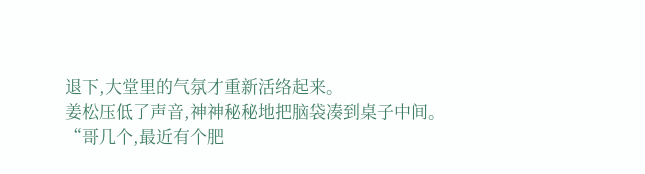退下,大堂里的气氛才重新活络起来。
姜松压低了声音,神神秘秘地把脑袋凑到桌子中间。
“哥几个,最近有个肥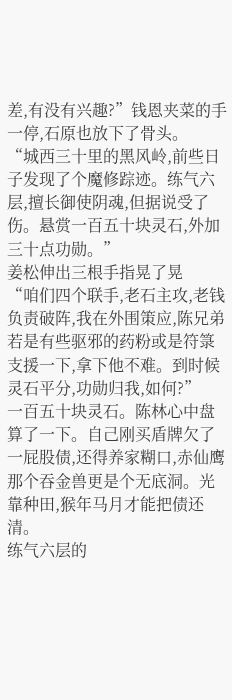差,有没有兴趣?”钱恩夹菜的手一停,石原也放下了骨头。
“城西三十里的黑风岭,前些日子发现了个魔修踪迹。练气六层,擅长御使阴魂,但据说受了伤。悬赏一百五十块灵石,外加三十点功勋。”
姜松伸出三根手指晃了晃
“咱们四个联手,老石主攻,老钱负责破阵,我在外围策应,陈兄弟若是有些驱邪的药粉或是符箓支援一下,拿下他不难。到时候灵石平分,功勋归我,如何?”
一百五十块灵石。陈林心中盘算了一下。自己刚买盾牌欠了一屁股债,还得养家糊口,赤仙鹰那个吞金兽更是个无底洞。光靠种田,猴年马月才能把债还清。
练气六层的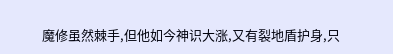魔修虽然棘手,但他如今神识大涨,又有裂地盾护身,只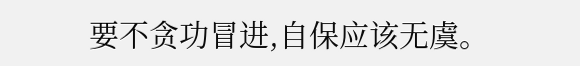要不贪功冒进,自保应该无虞。